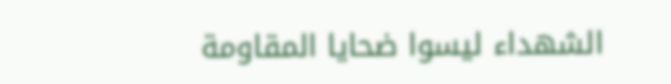الشهداء ليسوا ضحايا المقاومة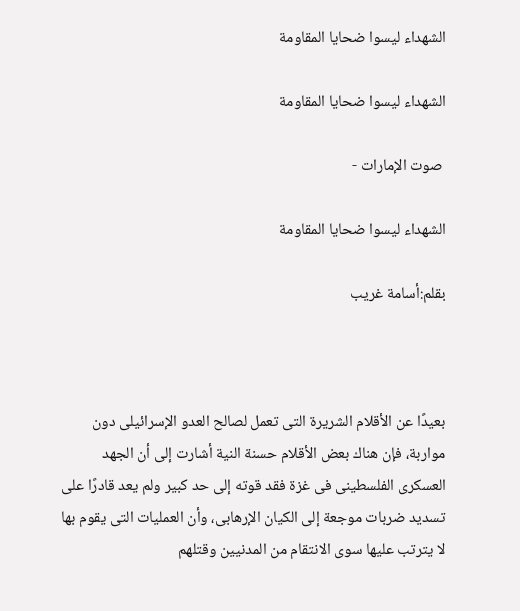الشهداء ليسوا ضحايا المقاومة

الشهداء ليسوا ضحايا المقاومة

 صوت الإمارات -

الشهداء ليسوا ضحايا المقاومة

بقلم:أسامة غريب



بعيدًا عن الأقلام الشريرة التى تعمل لصالح العدو الإسرائيلى دون مواربة، فإن هناك بعض الأقلام حسنة النية أشارت إلى أن الجهد العسكرى الفلسطينى فى غزة فقد قوته إلى حد كبير ولم يعد قادرًا على تسديد ضربات موجعة إلى الكيان الإرهابى، وأن العمليات التى يقوم بها لا يترتب عليها سوى الانتقام من المدنيين وقتلهم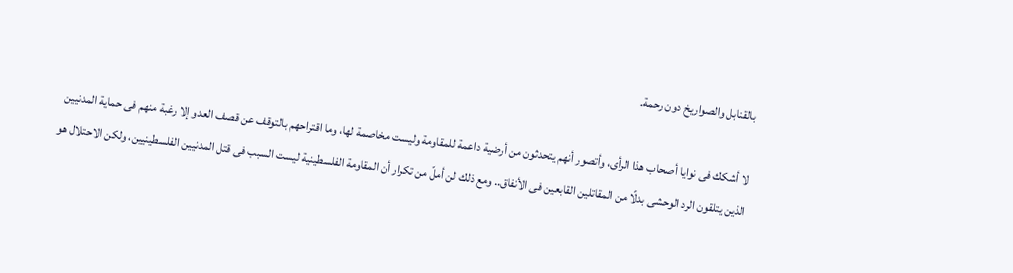بالقنابل والصواريخ دون رحمة.

لا أشكك فى نوايا أصحاب هذا الرأى، وأتصور أنهم يتحدثون من أرضية داعمة للمقاومة وليست مخاصمة لها، وما اقتراحهم بالتوقف عن قصف العدو إلا رغبة منهم فى حماية المدنيين الذين يتلقون الرد الوحشى بدلًا من المقاتلين القابعين فى الأنفاق.. ومع ذلك لن أملّ من تكرار أن المقاومة الفلسطينية ليست السبب فى قتل المدنيين الفلسطينيين، ولكن الاحتلال هو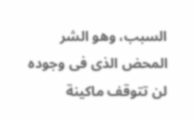السبب، وهو الشر المحض الذى فى وجوده لن تتوقف ماكينة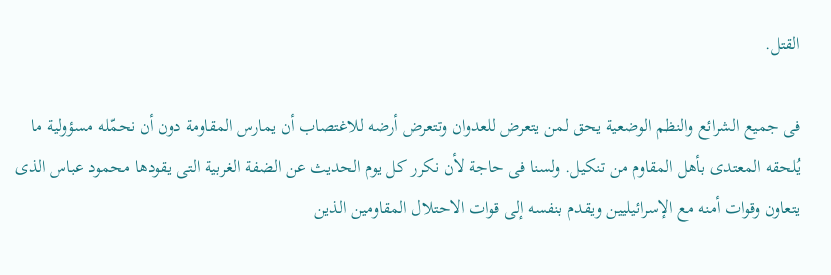القتل.

فى جميع الشرائع والنظم الوضعية يحق لمن يتعرض للعدوان وتتعرض أرضه للاغتصاب أن يمارس المقاومة دون أن نحمّله مسؤولية ما يُلحقه المعتدى بأهل المقاوم من تنكيل. ولسنا فى حاجة لأن نكرر كل يوم الحديث عن الضفة الغربية التى يقودها محمود عباس الذى يتعاون وقوات أمنه مع الإسرائيليين ويقدم بنفسه إلى قوات الاحتلال المقاومين الذين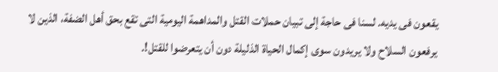يقعون فى يديه. لسنا فى حاجة إلى تبيان حملات القتل والمداهمة اليومية التى تقع بحق أهل الضفة، الذين لا يرفعون السلاح ولا يريدون سوى إكمال الحياة الذليلة دون أن يتعرضوا للقتل!.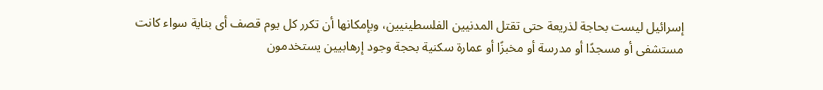إسرائيل ليست بحاجة لذريعة حتى تقتل المدنيين الفلسطينيين، وبإمكانها أن تكرر كل يوم قصف أى بناية سواء كانت مستشفى أو مسجدًا أو مدرسة أو مخبزًا أو عمارة سكنية بحجة وجود إرهابيين يستخدمون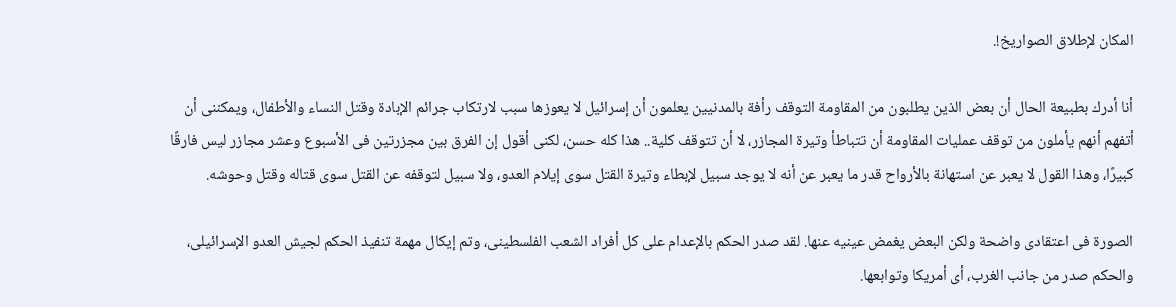المكان لإطلاق الصواريخ!.

أنا أدرك بطبيعة الحال أن بعض الذين يطلبون من المقاومة التوقف رأفة بالمدنيين يعلمون أن إسرائيل لا يعوزها سبب لارتكاب جرائم الإبادة وقتل النساء والأطفال، ويمكننى أن أتفهم أنهم يأملون من توقف عمليات المقاومة أن تتباطأ وتيرة المجازر، لا أن تتوقف كلية.. هذا كله حسن، لكنى أقول إن الفرق بين مجزرتين فى الأسبوع وعشر مجازر ليس فارقًا كبيرًا، وهذا القول لا يعبر عن استهانة بالأرواح قدر ما يعبر عن أنه لا يوجد سبيل لإبطاء وتيرة القتل سوى إيلام العدو، ولا سبيل لتوقفه عن القتل سوى قتاله وقتل وحوشه.

الصورة فى اعتقادى واضحة ولكن البعض يغمض عينيه عنها. لقد صدر الحكم بالإعدام على كل أفراد الشعب الفلسطينى، وتم إيكال مهمة تنفيذ الحكم لجيش العدو الإسرائيلى، والحكم صدر من جانب الغرب، أى أمريكا وتوابعها.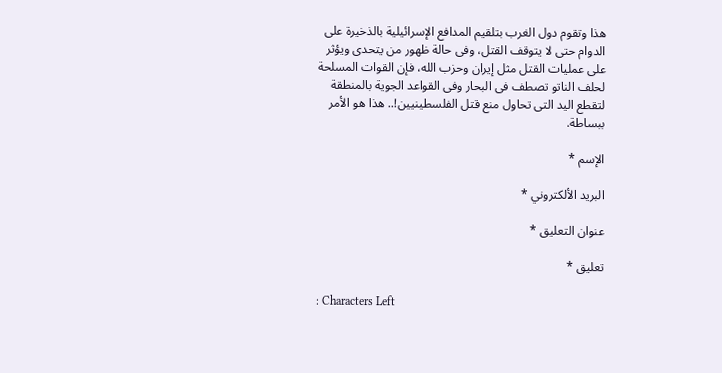هذا وتقوم دول الغرب بتلقيم المدافع الإسرائيلية بالذخيرة على الدوام حتى لا يتوقف القتل، وفى حالة ظهور من يتحدى ويؤثر على عمليات القتل مثل إيران وحزب الله، فإن القوات المسلحة لحلف الناتو تصطف فى البحار وفى القواعد الجوية بالمنطقة لتقطع اليد التى تحاول منع قتل الفلسطينيين!.. هذا هو الأمر ببساطة.

الإسم *

البريد الألكتروني *

عنوان التعليق *

تعليق *

: Characters Left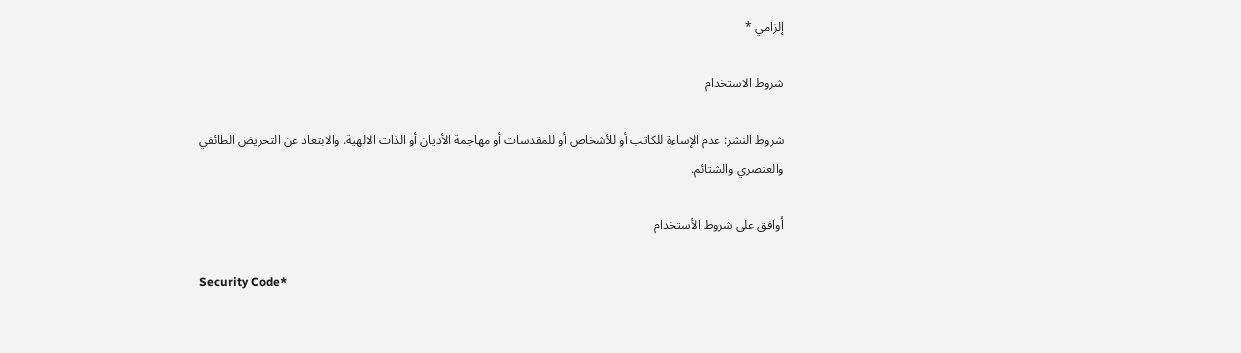إلزامي *

شروط الاستخدام

شروط النشر: عدم الإساءة للكاتب أو للأشخاص أو للمقدسات أو مهاجمة الأديان أو الذات الالهية. والابتعاد عن التحريض الطائفي والعنصري والشتائم.

اُوافق على شروط الأستخدام

Security Code*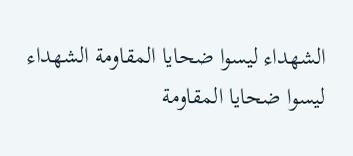الشهداء ليسوا ضحايا المقاومة الشهداء ليسوا ضحايا المقاومة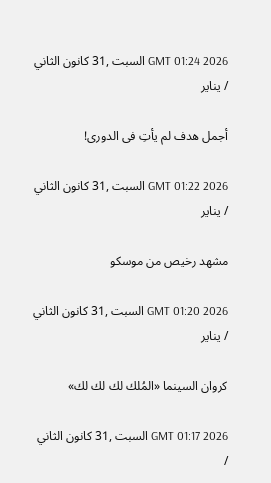GMT 01:24 2026 السبت ,31 كانون الثاني / يناير

أجمل هدف لم يأتِ فى الدورى!

GMT 01:22 2026 السبت ,31 كانون الثاني / يناير

مشهد رخيص من موسكو

GMT 01:20 2026 السبت ,31 كانون الثاني / يناير

كروان السينما «المُلك لك لك لك»

GMT 01:17 2026 السبت ,31 كانون الثاني /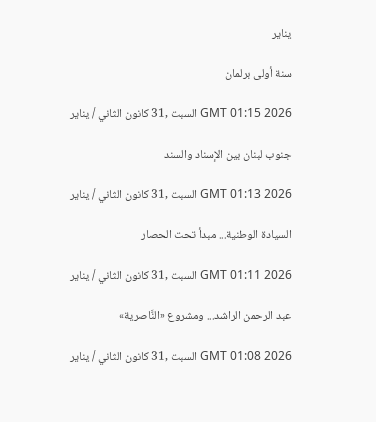يناير

سنة أولى برلمان

GMT 01:15 2026 السبت ,31 كانون الثاني / يناير

جنوب لبنان بين الإسناد والسند

GMT 01:13 2026 السبت ,31 كانون الثاني / يناير

السيادة الوطنية... مبدأ تحت الحصار

GMT 01:11 2026 السبت ,31 كانون الثاني / يناير

عبد الرحمن الراشد... ومشروع «النَّاصرية»

GMT 01:08 2026 السبت ,31 كانون الثاني / يناير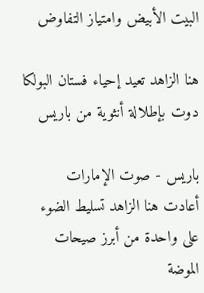البيت الأبيض وامتياز التفاوض

هنا الزاهد تعيد إحياء فستان البولكا دوت بإطلالة أنثوية من باريس

باريس - صوت الإمارات
أعادت هنا الزاهد تسليط الضوء على واحدة من أبرز صيحات الموضة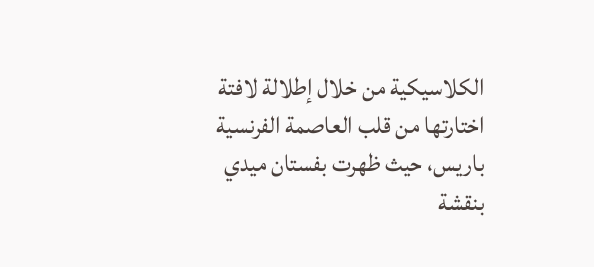الكلاسيكية من خلال إطلالة لافتة اختارتها من قلب العاصمة الفرنسية باريس، حيث ظهرت بفستان ميدي بنقشة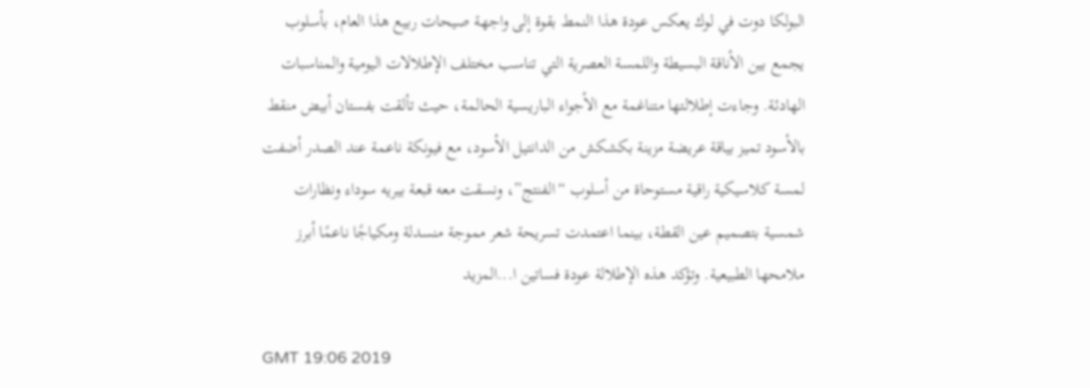البولكا دوت في لوك يعكس عودة هذا النمط بقوة إلى واجهة صيحات ربيع هذا العام، بأسلوب يجمع بين الأناقة البسيطة واللمسة العصرية التي تناسب مختلف الإطلالات اليومية والمناسبات الهادئة. وجاءت إطلالتها متناغمة مع الأجواء الباريسية الحالمة، حيث تألقت بفستان أبيض منقط بالأسود تميز بياقة عريضة مزينة بكشكش من الدانتيل الأسود، مع فيونكة ناعمة عند الصدر أضفت لمسة كلاسيكية راقية مستوحاة من أسلوب “الفنتج”، ونسقت معه قبعة بيريه سوداء ونظارات شمسية بتصميم عين القطة، بينما اعتمدت تسريحة شعر مموجة منسدلة ومكياجًا ناعمًا أبرز ملامحها الطبيعية. وتؤكد هذه الإطلالة عودة فساتين ا...المزيد

GMT 19:06 2019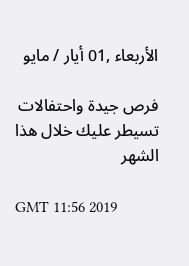الأربعاء ,01 أيار / مايو

فرص جيدة واحتفالات تسيطر عليك خلال هذا الشهر

GMT 11:56 2019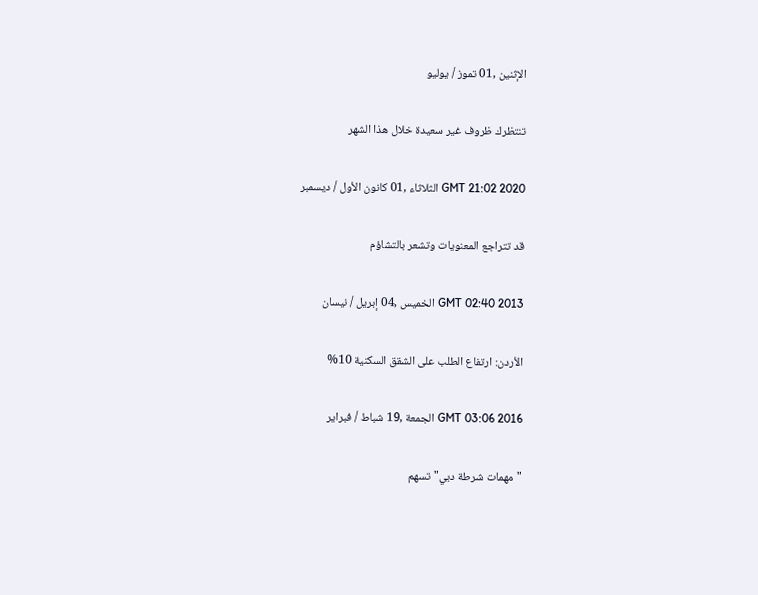الإثنين ,01 تموز / يوليو

تنتظرك ظروف غير سعيدة خلال هذا الشهر

GMT 21:02 2020 الثلاثاء ,01 كانون الأول / ديسمبر

قد تتراجع المعنويات وتشعر بالتشاؤم

GMT 02:40 2013 الخميس ,04 إبريل / نيسان

الأردن: ارتفاع الطلب على الشقق السكنية 10%

GMT 03:06 2016 الجمعة ,19 شباط / فبراير

"مهمات شرطة دبي" تسهم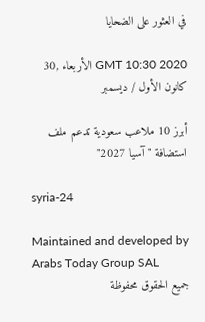في العثور على الضحايا

GMT 10:30 2020 الأربعاء ,30 كانون الأول / ديسمبر

أبرز 10 ملاعب سعودية تدعم ملف استضافة "آسيا 2027"

syria-24

Maintained and developed by Arabs Today Group SAL
جميع الحقوق محفوظة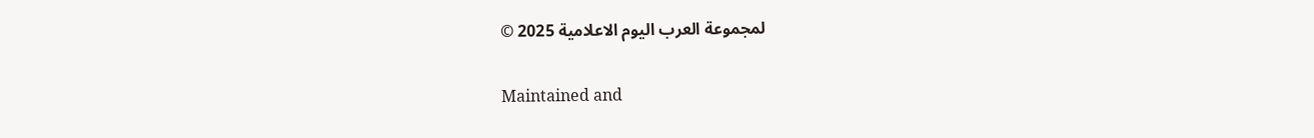لمجموعة العرب اليوم الاعلامية 2025 ©

Maintained and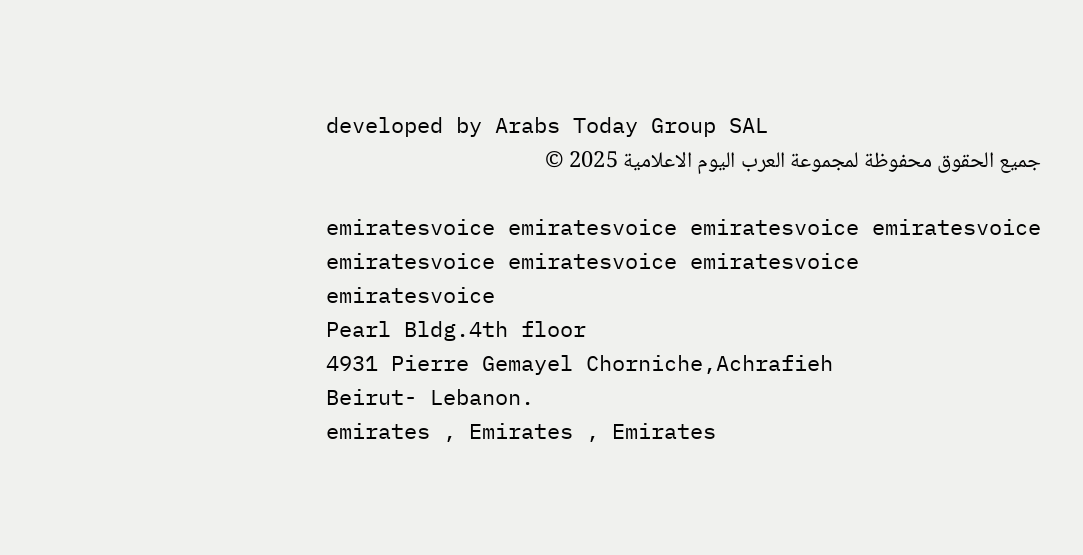developed by Arabs Today Group SAL
جميع الحقوق محفوظة لمجموعة العرب اليوم الاعلامية 2025 ©

emiratesvoice emiratesvoice emiratesvoice emiratesvoice
emiratesvoice emiratesvoice emiratesvoice
emiratesvoice
Pearl Bldg.4th floor
4931 Pierre Gemayel Chorniche,Achrafieh
Beirut- Lebanon.
emirates , Emirates , Emirates